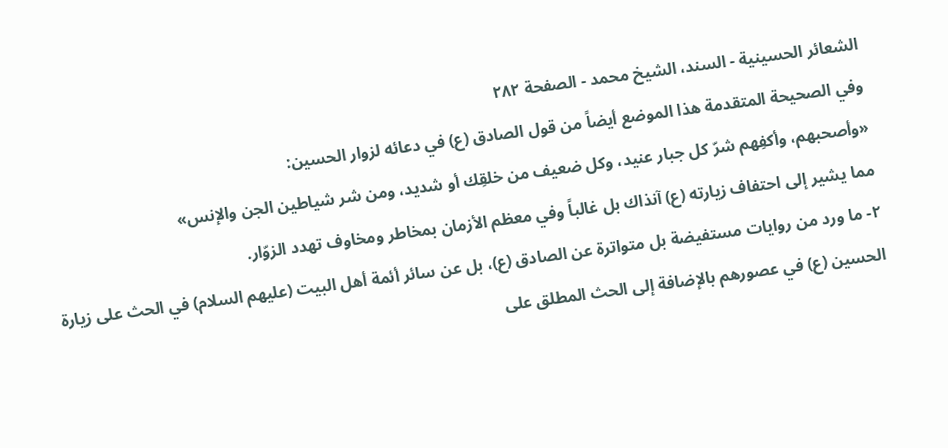الشعائر الحسينية - السند، الشيخ محمد - الصفحة ٢٨٢
وفي الصحيحة المتقدمة هذا الموضع أيضاً من قول الصادق (ع) في دعائه لزوار الحسين:
«وأصحبهم، وأكفِهم شرّ كل جبار عنيد، وكل ضعيف من خلقِك أو شديد، ومن شر شياطين الجن والإنس»
مما يشير إلى احتفاف زيارته (ع) آنذاك بل غالباً وفي معظم الأزمان بمخاطر ومخاوف تهدد الزوّار.
٢- ما ورد من روايات مستفيضة بل متواترة عن الصادق (ع)، بل عن سائر أئمة أهل البيت (عليهم السلام) في الحث على زيارة الحسين (ع) في عصورهم بالإضافة إلى الحث المطلق على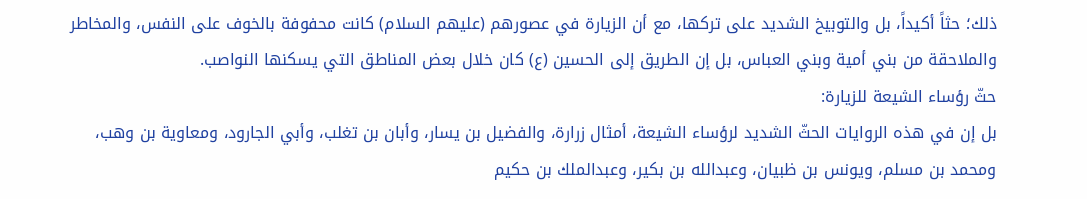ذلك؛ حثاً أكيداً، بل والتوبيخ الشديد على تركها، مع أن الزيارة في عصورهم (عليهم السلام) كانت محفوفة بالخوف على النفس، والمخاطر والملاحقة من بني أمية وبني العباس، بل إن الطريق إلى الحسين (ع) كان خلال بعض المناطق التي يسكنها النواصب.
حثّ رؤساء الشيعة للزيارة:
بل إن في هذه الروايات الحثّ الشديد لرؤساء الشيعة، أمثال زرارة، والفضيل بن يسار، وأبان بن تغلب، وأبي الجارود، ومعاوية بن وهب، ومحمد بن مسلم، ويونس بن ظبيان، وعبدالله بن بكير، وعبدالملك بن حكيم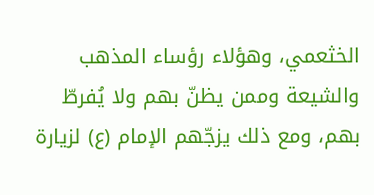الخثعمي، وهؤلاء رؤساء المذهب والشيعة وممن يظنّ بهم ولا يُفرطّ بهم، ومع ذلك يزجّهم الإمام (ع) لزيارة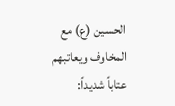الحسين (ع) مع المخاوف ويعاتبهم عتاباً شديداً: